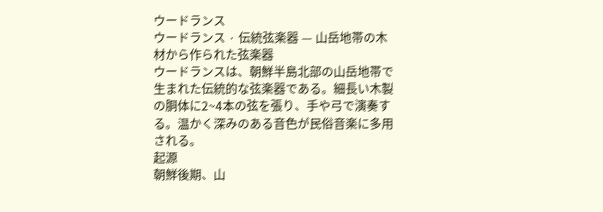ウードランス
ウードランス · 伝統弦楽器 — 山岳地帯の木材から作られた弦楽器
ウードランスは、朝鮮半島北部の山岳地帯で生まれた伝統的な弦楽器である。細長い木製の胴体に2~4本の弦を張り、手や弓で演奏する。温かく深みのある音色が民俗音楽に多用される。
起源
朝鮮後期、山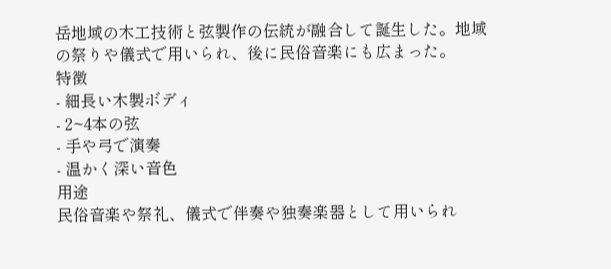岳地域の木工技術と弦製作の伝統が融合して誕生した。地域の祭りや儀式で用いられ、後に民俗音楽にも広まった。
特徴
- 細長い木製ボディ
- 2~4本の弦
- 手や弓で演奏
- 温かく深い音色
用途
民俗音楽や祭礼、儀式で伴奏や独奏楽器として用いられ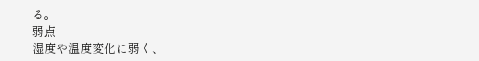る。
弱点
湿度や温度変化に弱く、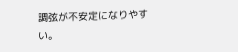調弦が不安定になりやすい。